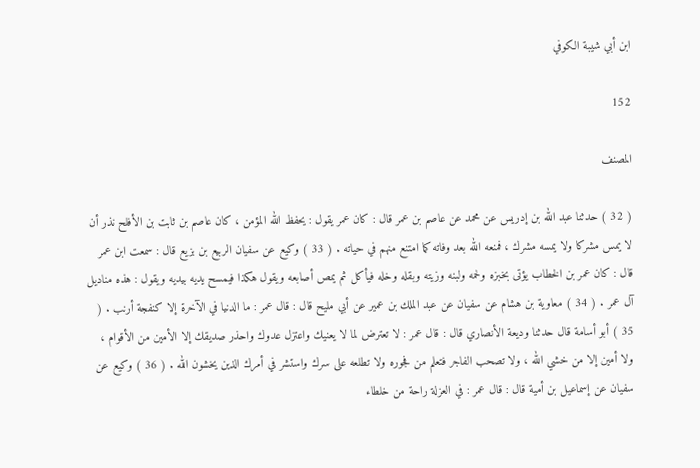ابن أبي شيبة الكوفي

152

المصنف

( 32 ) حدثنا عبد الله بن إدريس عن محمد عن عاصم بن عمر قال : كان عمر يقول : يحفظ الله المؤمن ، كان عاصم بن ثابت بن الأفلح نذر أن لا يمس مشركا ولا يمسه مشرك ، فمنعه الله بعد وفاته كما امتنع منهم في حياته . ( 33 ) وكيع عن سفيان الربيع بن بزيع قال : سمعت ابن عمر قال : كان عمر بن الخطاب يؤتى بخبزه ولحمه ولبنه وزيته وبقله وخله فيأكل ثم يمص أصابعه ويقول هكذا فيمسح يديه بيديه ويقول : هذه مناديل آل عمر . ( 34 ) معاوية بن هشام عن سفيان عن عبد الملك بن عمير عن أبي مليح قال : قال عمر : ما الدنيا في الآخرة إلا كنفجة أرنب . ( 35 ) أبو أسامة قال حدثنا وديعة الأنصاري قال : قال عمر : لا تعترض لما لا يعنيك واعتزل عدوك واحذر صديقك إلا الأمين من الأقوام ، ولا أمين إلا من خشي الله ، ولا تصحب الفاجر فتعلم من فجوره ولا تطلعه على سرك واستشر في أمرك الذين يخشون الله . ( 36 ) وكيع عن سفيان عن إسماعيل بن أمية قال : قال عمر : في العزلة راحة من خلطاء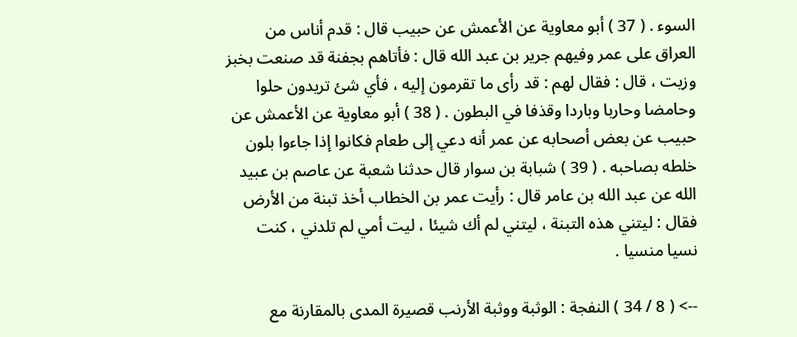السوء . ( 37 ) أبو معاوية عن الأعمش عن حبيب قال : قدم أناس من العراق على عمر وفيهم جرير بن عبد الله قال : فأتاهم بجفنة قد صنعت بخبز وزيت ، قال : فقال لهم : قد رأى ما تقرمون إليه ، فأي شئ تريدون حلوا وحامضا وحاربا وباردا وقذفا في البطون . ( 38 ) أبو معاوية عن الأعمش عن حبيب عن بعض أصحابه عن عمر أنه دعي إلى طعام فكانوا إذا جاءوا بلون خلطه بصاحبه . ( 39 ) شبابة بن سوار قال حدثنا شعبة عن عاصم بن عبيد الله عن عبد الله بن عامر قال : رأيت عمر بن الخطاب أخذ تبنة من الأرض فقال : ليتني هذه التبنة ، ليتني لم أك شيئا ، ليت أمي لم تلدني ، كنت نسيا منسيا .

--> ( 8 / 34 ) النفجة : الوثبة ووثبة الأرنب قصيرة المدى بالمقارنة مع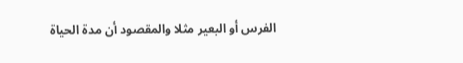الفرس أو البعير مثلا والمقصود أن مدة الحياة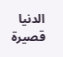الدنيا قصيرة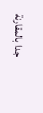جدا بالمقارنة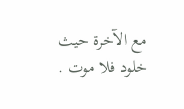مع الآخرة حيث خلود فلا موت .